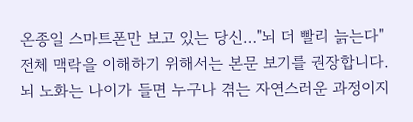온종일 스마트폰만 보고 있는 당신…"뇌 더 빨리 늙는다"
전체 맥락을 이해하기 위해서는 본문 보기를 권장합니다.
뇌 노화는 나이가 들면 누구나 겪는 자연스러운 과정이지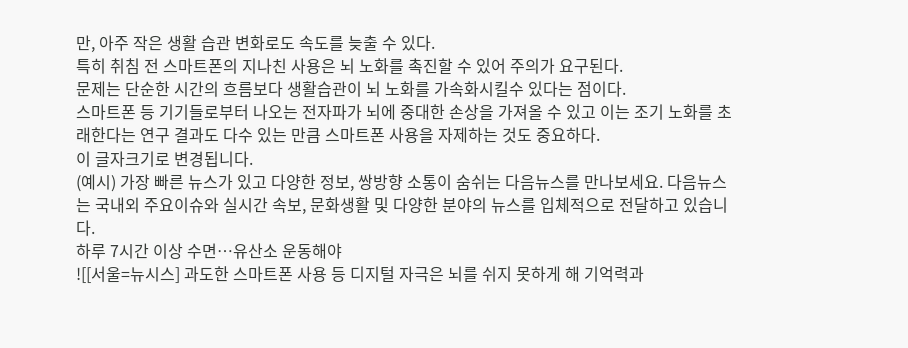만, 아주 작은 생활 습관 변화로도 속도를 늦출 수 있다.
특히 취침 전 스마트폰의 지나친 사용은 뇌 노화를 촉진할 수 있어 주의가 요구된다.
문제는 단순한 시간의 흐름보다 생활습관이 뇌 노화를 가속화시킬수 있다는 점이다.
스마트폰 등 기기들로부터 나오는 전자파가 뇌에 중대한 손상을 가져올 수 있고 이는 조기 노화를 초래한다는 연구 결과도 다수 있는 만큼 스마트폰 사용을 자제하는 것도 중요하다.
이 글자크기로 변경됩니다.
(예시) 가장 빠른 뉴스가 있고 다양한 정보, 쌍방향 소통이 숨쉬는 다음뉴스를 만나보세요. 다음뉴스는 국내외 주요이슈와 실시간 속보, 문화생활 및 다양한 분야의 뉴스를 입체적으로 전달하고 있습니다.
하루 7시간 이상 수면…유산소 운동해야
![[서울=뉴시스] 과도한 스마트폰 사용 등 디지털 자극은 뇌를 쉬지 못하게 해 기억력과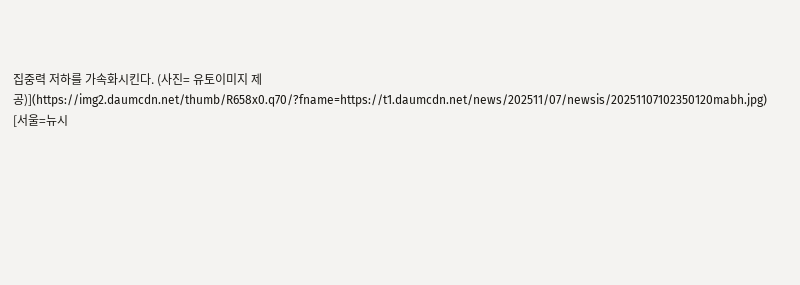집중력 저하를 가속화시킨다. (사진= 유토이미지 제공)](https://img2.daumcdn.net/thumb/R658x0.q70/?fname=https://t1.daumcdn.net/news/202511/07/newsis/20251107102350120mabh.jpg)
[서울=뉴시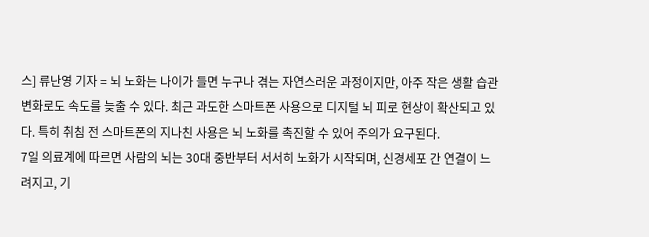스] 류난영 기자 = 뇌 노화는 나이가 들면 누구나 겪는 자연스러운 과정이지만, 아주 작은 생활 습관 변화로도 속도를 늦출 수 있다. 최근 과도한 스마트폰 사용으로 디지털 뇌 피로 현상이 확산되고 있다. 특히 취침 전 스마트폰의 지나친 사용은 뇌 노화를 촉진할 수 있어 주의가 요구된다.
7일 의료계에 따르면 사람의 뇌는 30대 중반부터 서서히 노화가 시작되며, 신경세포 간 연결이 느려지고, 기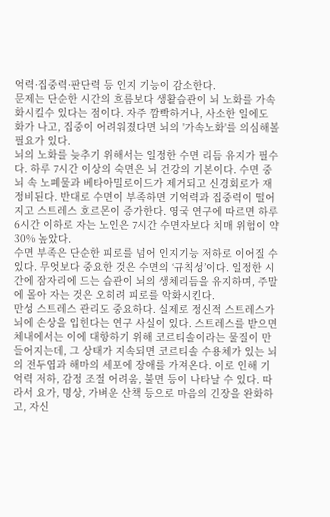억력·집중력·판단력 등 인지 기능이 감소한다.
문제는 단순한 시간의 흐름보다 생활습관이 뇌 노화를 가속화시킬수 있다는 점이다. 자주 깜빡하거나, 사소한 일에도 화가 나고, 집중이 어려워졌다면 뇌의 '가속노화'를 의심해볼 필요가 있다.
뇌의 노화를 늦추기 위해서는 일정한 수면 리듬 유지가 필수다. 하루 7시간 이상의 숙면은 뇌 건강의 기본이다. 수면 중 뇌 속 노폐물과 베타아밀로이드가 제거되고 신경회로가 재정비된다. 반대로 수면이 부족하면 기억력과 집중력이 떨어지고 스트레스 호르몬이 증가한다. 영국 연구에 따르면 하루 6시간 이하로 자는 노인은 7시간 수면자보다 치매 위험이 약 30% 높았다.
수면 부족은 단순한 피로를 넘어 인지기능 저하로 이어질 수 있다. 무엇보다 중요한 것은 수면의 ‘규칙성’이다. 일정한 시간에 잠자리에 드는 습관이 뇌의 생체리듬을 유지하며, 주말에 몰아 자는 것은 오히려 피로를 악화시킨다.
만성 스트레스 관리도 중요하다. 실제로 정신적 스트레스가 뇌에 손상을 입힌다는 연구 사실이 있다. 스트레스를 받으면 체내에서는 이에 대항하기 위해 코르티솔이라는 물질이 만들어지는데, 그 상태가 지속되면 코르티솔 수용체가 있는 뇌의 전두엽과 해마의 세포에 장애를 가져온다. 이로 인해 기억력 저하, 감정 조절 어려움, 불면 등이 나타날 수 있다. 따라서 요가, 명상, 가벼운 산책 등으로 마음의 긴장을 완화하고, 자신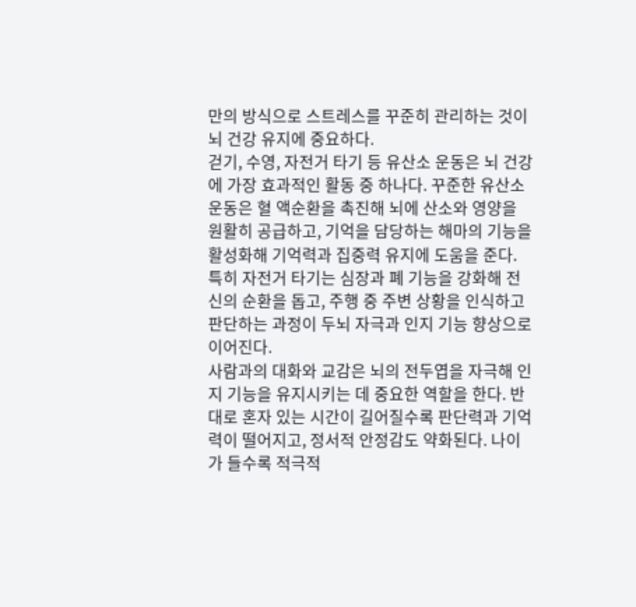만의 방식으로 스트레스를 꾸준히 관리하는 것이 뇌 건강 유지에 중요하다.
걷기, 수영, 자전거 타기 등 유산소 운동은 뇌 건강에 가장 효과적인 활동 중 하나다. 꾸준한 유산소 운동은 혈 액순환을 촉진해 뇌에 산소와 영양을 원활히 공급하고, 기억을 담당하는 해마의 기능을 활성화해 기억력과 집중력 유지에 도움을 준다. 특히 자전거 타기는 심장과 폐 기능을 강화해 전신의 순환을 돕고, 주행 중 주변 상황을 인식하고 판단하는 과정이 두뇌 자극과 인지 기능 향상으로 이어진다.
사람과의 대화와 교감은 뇌의 전두엽을 자극해 인지 기능을 유지시키는 데 중요한 역할을 한다. 반대로 혼자 있는 시간이 길어질수록 판단력과 기억력이 떨어지고, 정서적 안정감도 약화된다. 나이가 들수록 적극적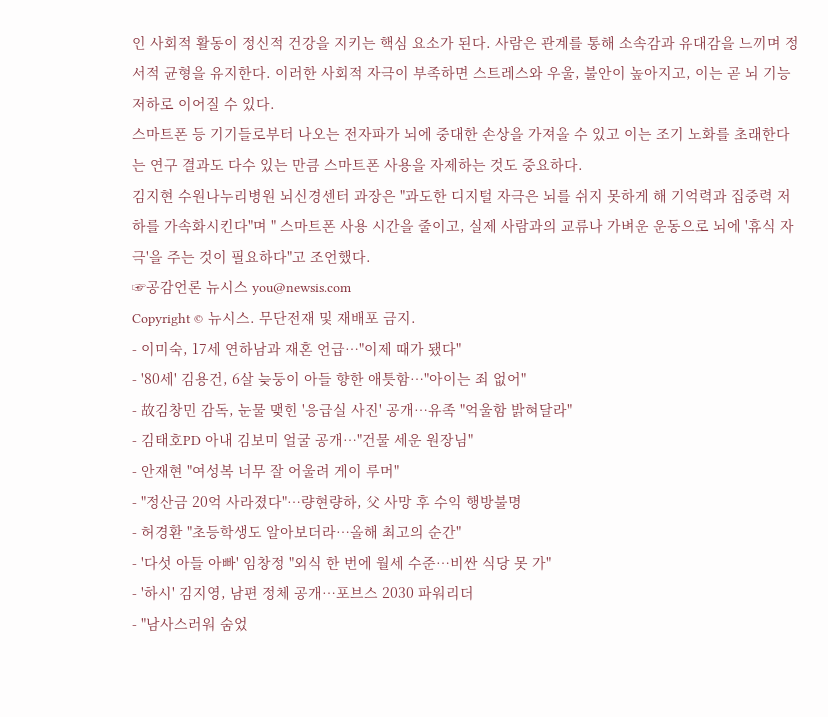인 사회적 활동이 정신적 건강을 지키는 핵심 요소가 된다. 사람은 관계를 통해 소속감과 유대감을 느끼며 정서적 균형을 유지한다. 이러한 사회적 자극이 부족하면 스트레스와 우울, 불안이 높아지고, 이는 곧 뇌 기능 저하로 이어질 수 있다.
스마트폰 등 기기들로부터 나오는 전자파가 뇌에 중대한 손상을 가져올 수 있고 이는 조기 노화를 초래한다는 연구 결과도 다수 있는 만큼 스마트폰 사용을 자제하는 것도 중요하다.
김지현 수원나누리병원 뇌신경센터 과장은 "과도한 디지털 자극은 뇌를 쉬지 못하게 해 기억력과 집중력 저하를 가속화시킨다"며 " 스마트폰 사용 시간을 줄이고, 실제 사람과의 교류나 가벼운 운동으로 뇌에 '휴식 자극'을 주는 것이 필요하다"고 조언했다.
☞공감언론 뉴시스 you@newsis.com
Copyright © 뉴시스. 무단전재 및 재배포 금지.
- 이미숙, 17세 연하남과 재혼 언급…"이제 때가 됐다"
- '80세' 김용건, 6살 늦둥이 아들 향한 애틋함…"아이는 죄 없어"
- 故김창민 감독, 눈물 맺힌 '응급실 사진' 공개…유족 "억울함 밝혀달라"
- 김태호PD 아내 김보미 얼굴 공개…"건물 세운 원장님"
- 안재현 "여성복 너무 잘 어울려 게이 루머"
- "정산금 20억 사라졌다"…량현량하, 父 사망 후 수익 행방불명
- 허경환 "초등학생도 알아보더라…올해 최고의 순간"
- '다섯 아들 아빠' 임창정 "외식 한 번에 월세 수준…비싼 식당 못 가"
- '하시' 김지영, 남편 정체 공개…포브스 2030 파워리더
- "남사스러워 숨었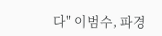다" 이범수, 파경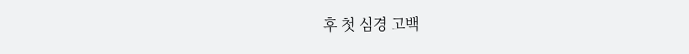후 첫 심경 고백